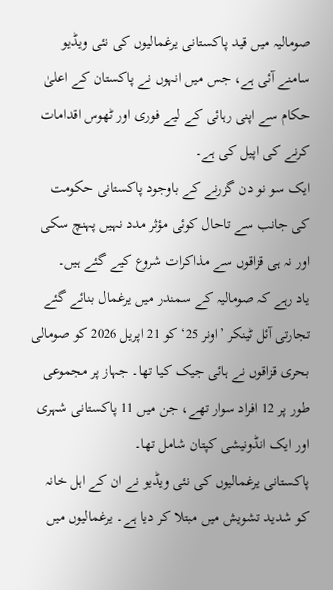صومالیہ میں قید پاکستانی یرغمالیوں کی نئی ویڈیو سامنے آئی ہے، جس میں انہوں نے پاکستان کے اعلیٰ حکام سے اپنی رہائی کے لیے فوری اور ٹھوس اقدامات کرنے کی اپیل کی ہے۔
ایک سو نو دن گزرنے کے باوجود پاکستانی حکومت کی جانب سے تاحال کوئی مؤثر مدد نہیں پہنچ سکی اور نہ ہی قزاقوں سے مذاکرات شروع کیے گئے ہیں۔
یاد رہے کہ صومالیہ کے سمندر میں یرغمال بنائے گئے تجارتی آئل ٹینکر ’اونر 25‘ کو 21 اپریل 2026 کو صومالی بحری قزاقوں نے ہائی جیک کیا تھا۔ جہاز پر مجموعی طور پر 12 افراد سوار تھے، جن میں 11 پاکستانی شہری اور ایک انڈونیشی کپتان شامل تھا۔
پاکستانی یرغمالیوں کی نئی ویڈیو نے ان کے اہل خانہ کو شدید تشویش میں مبتلا کر دیا ہے۔ یرغمالیوں میں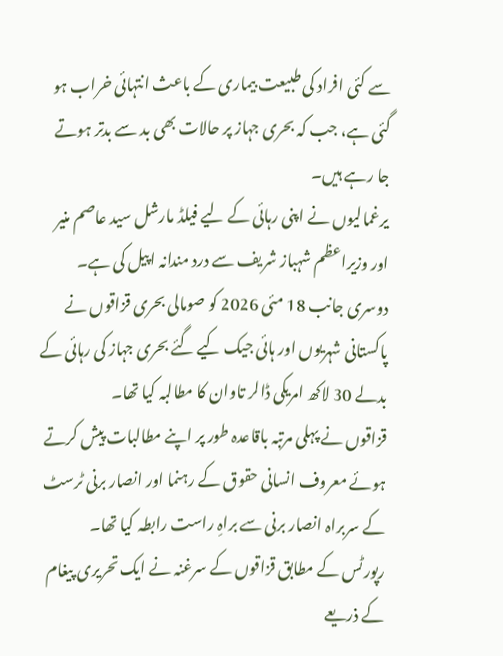سے کئی افراد کی طبیعت بیماری کے باعث انتہائی خراب ہو گئی ہے، جب کہ بحری جہاز پر حالات بھی بد سے بدتر ہوتے جا رہے ہیں۔
یرغمالیوں نے اپنی رہائی کے لیے فیلڈ مارشل سید عاصم منیر اور وزیراعظم شہباز شریف سے درد مندانہ اپیل کی ہے۔
دوسری جانب 18 مئی 2026 کو صومالی بحری قزاقوں نے پاکستانی شہریوں اور ہائی جیک کیے گئے بحری جہاز کی رہائی کے بدلے 30 لاکھ امریکی ڈالر تاوان کا مطالبہ کیا تھا۔
قزاقوں نے پہلی مرتبہ باقاعدہ طور پر اپنے مطالبات پیش کرتے ہوئے معروف انسانی حقوق کے رہنما اور انصار برنی ٹرسٹ کے سربراہ انصار برنی سے براہِ راست رابطہ کیا تھا۔
رپورٹس کے مطابق قزاقوں کے سرغنہ نے ایک تحریری پیغام کے ذریعے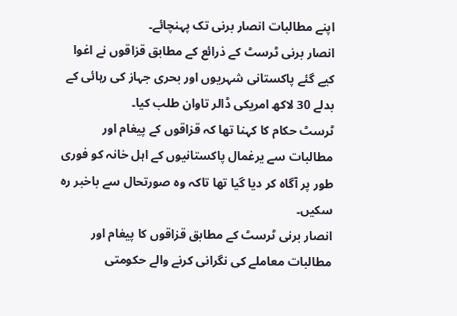اپنے مطالبات انصار برنی تک پہنچائے۔
انصار برنی ٹرسٹ کے ذرائع کے مطابق قزاقوں نے اغوا کیے گئے پاکستانی شہریوں اور بحری جہاز کی رہائی کے بدلے 30 لاکھ امریکی ڈالر تاوان طلب کیا۔
ٹرسٹ حکام کا کہنا تھا کہ قزاقوں کے پیغام اور مطالبات سے یرغمال پاکستانیوں کے اہل خانہ کو فوری طور پر آگاہ کر دیا گیا تھا تاکہ وہ صورتحال سے باخبر رہ سکیں۔
انصار برنی ٹرسٹ کے مطابق قزاقوں کا پیغام اور مطالبات معاملے کی نگرانی کرنے والے حکومتی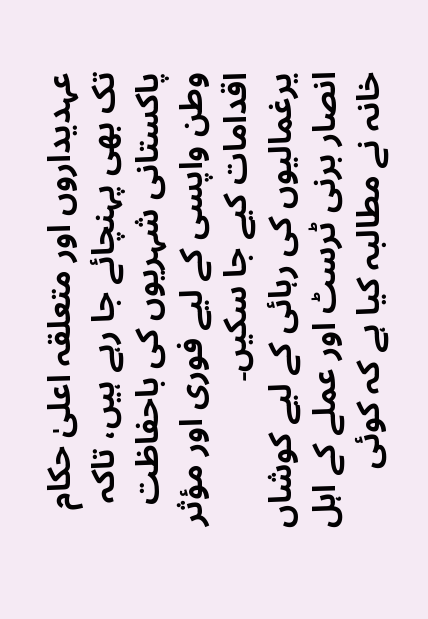عہدیداروں اور متعلقہ اعلیٰ حکام تک بھی پہنچائے جا رہے ہیں، تاکہ پاکستانی شہریوں کی باحفاظت وطن واپسی کے لیے فوری اور مؤثر اقدامات کیے جا سکیں۔
یرغمالیوں کی رہائی کے لیے کوشاں انصار برنی ٹرسٹ اور عملے کے اہل خانہ نے مطالبہ کیا ہے کہ کوئی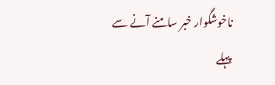ناخوشگوار خبر سامنے آنے سے پہلے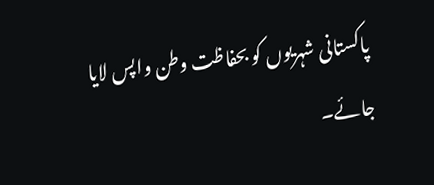پاکستانی شہریوں کو بحفاظت وطن واپس لایا جائے۔